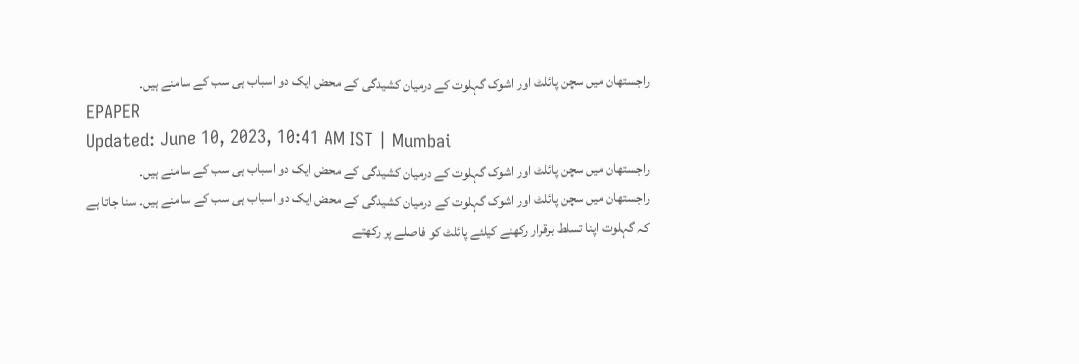راجستھان میں سچن پائلٹ اور اشوک گہلوت کے درمیان کشیدگی کے محض ایک دو اسباب ہی سب کے سامنے ہیں۔
EPAPER
Updated: June 10, 2023, 10:41 AM IST | Mumbai
راجستھان میں سچن پائلٹ اور اشوک گہلوت کے درمیان کشیدگی کے محض ایک دو اسباب ہی سب کے سامنے ہیں۔
راجستھان میں سچن پائلٹ اور اشوک گہلوت کے درمیان کشیدگی کے محض ایک دو اسباب ہی سب کے سامنے ہیں۔ سنا جاتا ہے کہ گہلوت اپنا تسلط برقرار رکھنے کیلئے پائلٹ کو فاصلے پر رکھتے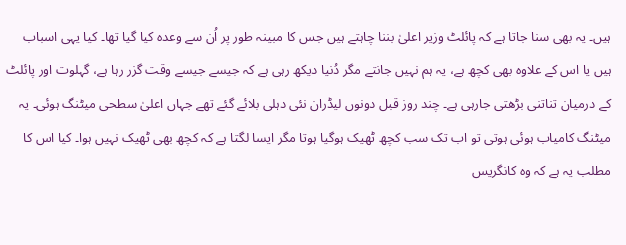ہیں۔ یہ بھی سنا جاتا ہے کہ پائلٹ وزیر اعلیٰ بننا چاہتے ہیں جس کا مبینہ طور پر اُن سے وعدہ کیا گیا تھا۔ کیا یہی اسباب ہیں یا اس کے علاوہ بھی کچھ ہے، یہ ہم نہیں جانتے مگر دُنیا دیکھ رہی ہے کہ جیسے جیسے وقت گزر رہا ہے، گہلوت اور پائلٹ کے درمیان تناتنی بڑھتی جارہی ہے۔ چند روز قبل دونوں لیڈران نئی دہلی بلائے گئے تھے جہاں اعلیٰ سطحی میٹنگ ہوئی۔ یہ میٹنگ کامیاب ہوئی ہوتی تو اب تک سب کچھ ٹھیک ہوگیا ہوتا مگر ایسا لگتا ہے کہ کچھ بھی ٹھیک نہیں ہوا۔ کیا اس کا مطلب یہ ہے کہ وہ کانگریس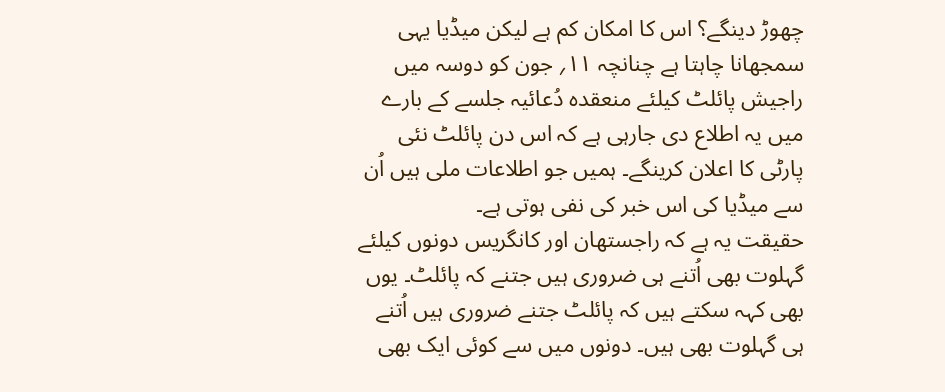چھوڑ دینگے؟ اس کا امکان کم ہے لیکن میڈیا یہی سمجھانا چاہتا ہے چنانچہ ۱۱؍ جون کو دوسہ میں راجیش پائلٹ کیلئے منعقدہ دُعائیہ جلسے کے بارے میں یہ اطلاع دی جارہی ہے کہ اس دن پائلٹ نئی پارٹی کا اعلان کرینگے۔ ہمیں جو اطلاعات ملی ہیں اُن سے میڈیا کی اس خبر کی نفی ہوتی ہے۔
حقیقت یہ ہے کہ راجستھان اور کانگریس دونوں کیلئے گہلوت بھی اُتنے ہی ضروری ہیں جتنے کہ پائلٹ۔ یوں بھی کہہ سکتے ہیں کہ پائلٹ جتنے ضروری ہیں اُتنے ہی گہلوت بھی ہیں۔ دونوں میں سے کوئی ایک بھی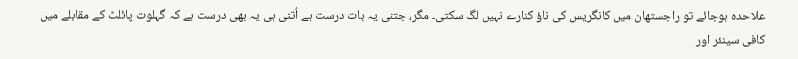علاحدہ ہوجائے تو راجستھان میں کانگریس کی ناؤ کنارے نہیں لگ سکتی۔ مگر، جتنی یہ بات درست ہے اُتنی ہی یہ بھی درست ہے کہ گہلوت پائلٹ کے مقابلے میں کافی سینئر اور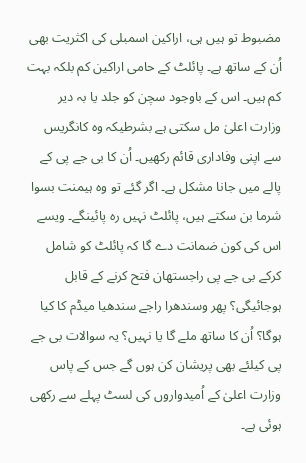مضبوط تو ہیں ہی، اراکین اسمبلی کی اکثریت بھی اُن کے ساتھ ہے۔ پائلٹ کے حامی اراکین کم بلکہ بہت کم ہیں۔ اس کے باوجود سچن کو جلد یا بہ دیر وزارت اعلیٰ مل سکتی ہے بشرطیکہ وہ کانگریس سے اپنی وفاداری قائم رکھیں۔ اُن کا بی جے پی کے پالے میں جانا مشکل ہے۔ اگر گئے تو وہ ہیمنت بسوا شرما بن سکتے ہیں، پائلٹ نہیں رہ پائینگے۔ ویسے اس کی کون ضمانت دے گا کہ پائلٹ کو شامل کرکے بی جے پی راجستھان فتح کرنے کے قابل ہوجائیگی؟ پھر وسندھرا راجے سندھیا میڈم کا کیا ہوگا؟ اُن کا ساتھ ملے گا یا نہیں؟ یہ سوالات بی جے پی کیلئے بھی پریشان کن ہوں گے جس کے پاس وزارت اعلیٰ کے اُمیدواروں کی لسٹ پہلے سے رکھی ہوئی ہے۔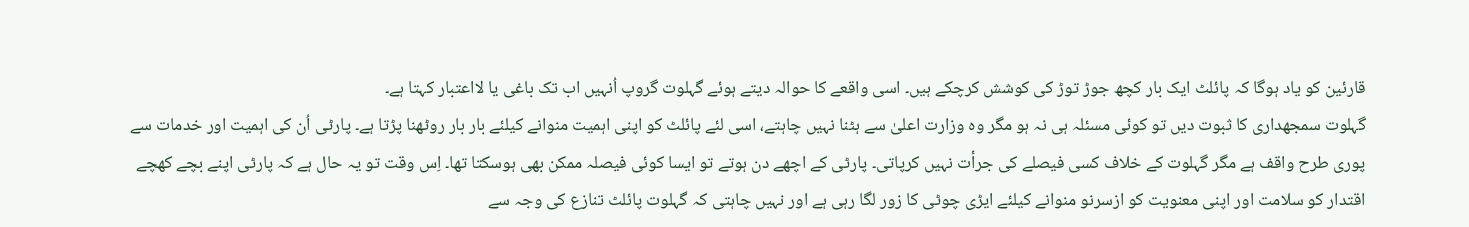قارئین کو یاد ہوگا کہ پائلٹ ایک بار کچھ جوڑ توڑ کی کوشش کرچکے ہیں۔ اسی واقعے کا حوالہ دیتے ہوئے گہلوت گروپ اُنہیں اب تک باغی یا لااعتبار کہتا ہے۔
گہلوت سمجھداری کا ثبوت دیں تو کوئی مسئلہ ہی نہ ہو مگر وہ وزارت اعلیٰ سے ہٹنا نہیں چاہتے، اسی لئے پائلٹ کو اپنی اہمیت منوانے کیلئے بار بار روٹھنا پڑتا ہے۔ پارٹی اُن کی اہمیت اور خدمات سے پوری طرح واقف ہے مگر گہلوت کے خلاف کسی فیصلے کی جرأت نہیں کرپاتی۔ پارٹی کے اچھے دن ہوتے تو ایسا کوئی فیصلہ ممکن بھی ہوسکتا تھا۔ اِس وقت تو یہ حال ہے کہ پارٹی اپنے بچے کھچے اقتدار کو سلامت اور اپنی معنویت کو ازسرنو منوانے کیلئے ایڑی چوٹی کا زور لگا رہی ہے اور نہیں چاہتی کہ گہلوت پائلٹ تنازع کی وجہ سے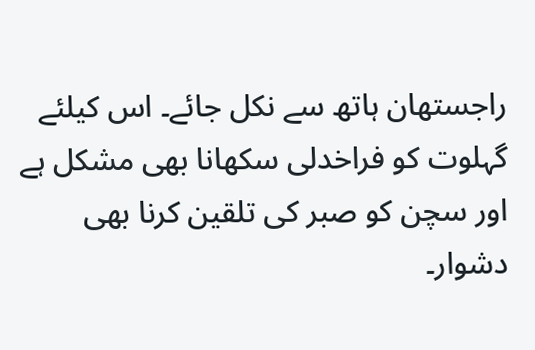راجستھان ہاتھ سے نکل جائے۔ اس کیلئے گہلوت کو فراخدلی سکھانا بھی مشکل ہے اور سچن کو صبر کی تلقین کرنا بھی دشوار۔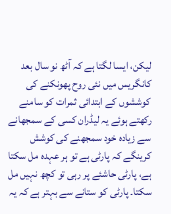لیکن، ایسا لگتا ہے کہ آٹھ نو سال بعد کانگریس میں نئی روح پھونکنے کی کوششوں کے ابتدائی ثمرات کو سامنے رکھتے ہوئے یہ لیڈران کسی کے سمجھانے سے زیادہ خود سمجھنے کی کوشش کرینگے کہ پارٹی ہے تو ہر عہدہ مل سکتا ہے، پارٹی حاشئے پر رہی تو کچھ نہیں مل سکتا۔ پارٹی کو ستانے سے بہتر ہے کہ یہ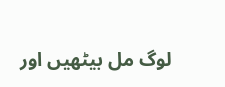لوگ مل بیٹھیں اور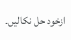ازخود حل نکالیں۔